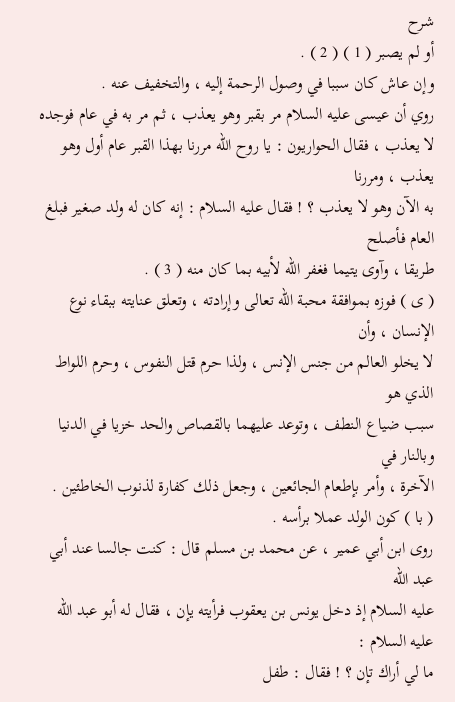شرح
أو لم يصبر ( 1 ) ( 2 ) .
وإن عاش كان سببا في وصول الرحمة إليه ، والتخفيف عنه .
روي أن عيسى عليه السلام مر بقبر وهو يعذب ، ثم مر به في عام فوجده
لا يعذب ، فقال الحواريون : يا روح الله مررنا بهذا القبر عام أول وهو يعذب ، ومررنا
به الآن وهو لا يعذب ؟ ! فقال عليه السلام : إنه كان له ولد صغير فبلغ العام فأصلح
طريقا ، وآوى يتيما فغفر الله لأبيه بما كان منه ( 3 ) .
( ى ) فوزه بموافقة محبة الله تعالى وإرادته ، وتعلق عنايته ببقاء نوع الإنسان ، وأن
لا يخلو العالم من جنس الإنس ، ولذا حرم قتل النفوس ، وحرم اللواط الذي هو
سبب ضياع النطف ، وتوعد عليهما بالقصاص والحد خزيا في الدنيا وبالنار في
الآخرة ، وأمر بإطعام الجائعين ، وجعل ذلك كفارة لذنوب الخاطئين .
( با ) كون الولد عملا برأسه .
روى ابن أبي عمير ، عن محمد بن مسلم قال : كنت جالسا عند أبي عبد الله
عليه السلام إذ دخل يونس بن يعقوب فرأيته يإن ، فقال له أبو عبد الله عليه السلام :
ما لي أراك تإن ؟ ! فقال : طفل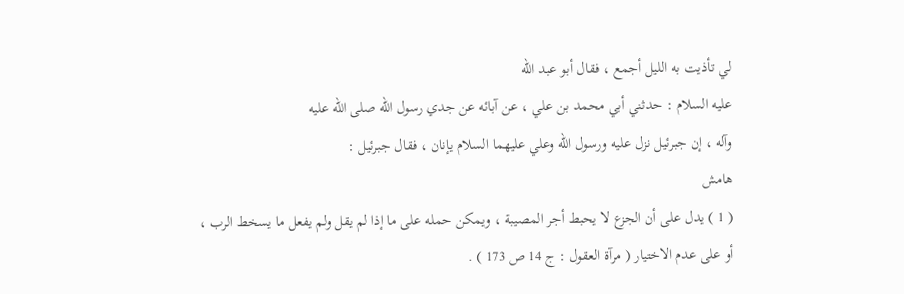لي تأذيت به الليل أجمع ، فقال أبو عبد الله
عليه السلام : حدثني أبي محمد بن علي ، عن آبائه عن جدي رسول الله صلى الله عليه
وآله ، إن جبرئيل نزل عليه ورسول الله وعلي عليهما السلام يإنان ، فقال جبرئيل :
هامش
( 1 ) يدل على أن الجزع لا يحبط أجر المصيبة ، ويمكن حمله على ما إذا لم يقل ولم يفعل ما يسخط الرب ،
أو على عدم الاختيار ( مرآة العقول : ج 14 ص 173 ) .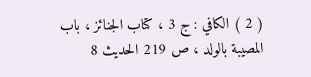( 2 ) الكافي : ج 3 ، كتاب الجنائز ، باب المصيبة بالولد ، ص 219 الحديث 8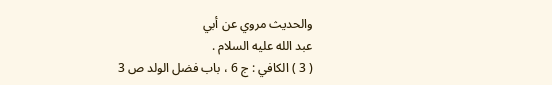والحديث مروي عن أبي
عبد الله عليه السلام .
( 3 ) الكافي : ج 6 ، باب فضل الولد ص 3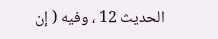الحديث 12 ، وفيه ( إن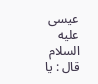عيسى عليه السلام قال : يا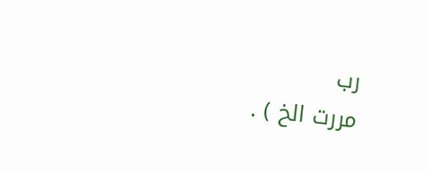رب
مررت الخ ) .